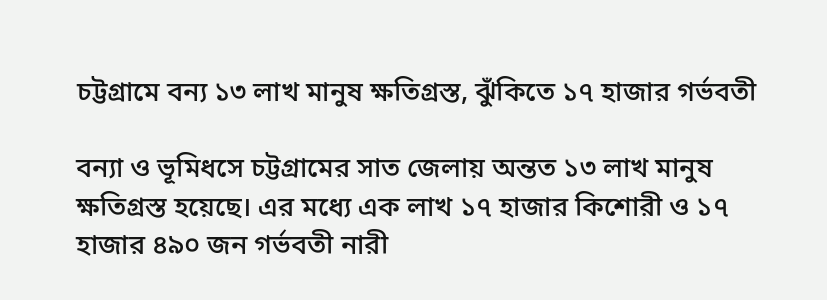চট্টগ্রামে বন্য ১৩ লাখ মানুষ ক্ষতিগ্রস্ত, ঝুঁকিতে ১৭ হাজার গর্ভবতী

বন্যা ও ভূমিধসে চট্টগ্রামের সাত জেলায় অন্তত ১৩ লাখ মানুষ ক্ষতিগ্রস্ত হয়েছে। এর মধ্যে এক লাখ ১৭ হাজার কিশোরী ও ১৭ হাজার ৪৯০ জন গর্ভবতী নারী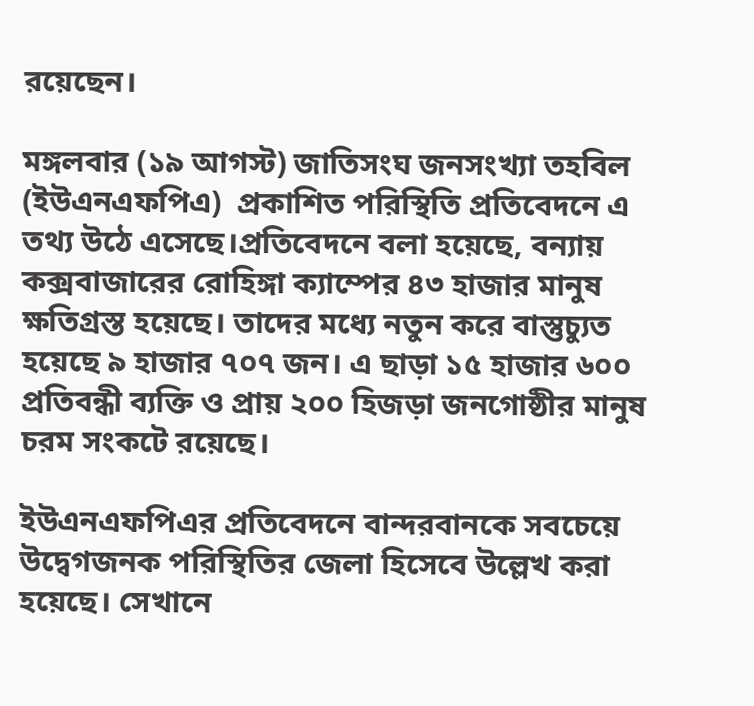রয়েছেন।

মঙ্গলবার (১৯ আগস্ট) জাতিসংঘ জনসংখ্যা তহবিল (ইউএনএফপিএ)  প্রকাশিত পরিস্থিতি প্রতিবেদনে এ তথ্য উঠে এসেছে।প্রতিবেদনে বলা হয়েছে, বন্যায় কক্সবাজারের রোহিঙ্গা ক্যাম্পের ৪৩ হাজার মানুষ ক্ষতিগ্রস্ত হয়েছে। তাদের মধ্যে নতুন করে বাস্তুচ্যুত হয়েছে ৯ হাজার ৭০৭ জন। এ ছাড়া ১৫ হাজার ৬০০ প্রতিবন্ধী ব্যক্তি ও প্রায় ২০০ হিজড়া জনগোষ্ঠীর মানুষ চরম সংকটে রয়েছে।

ইউএনএফপিএর প্রতিবেদনে বান্দরবানকে সবচেয়ে উদ্বেগজনক পরিস্থিতির জেলা হিসেবে উল্লেখ করা হয়েছে। সেখানে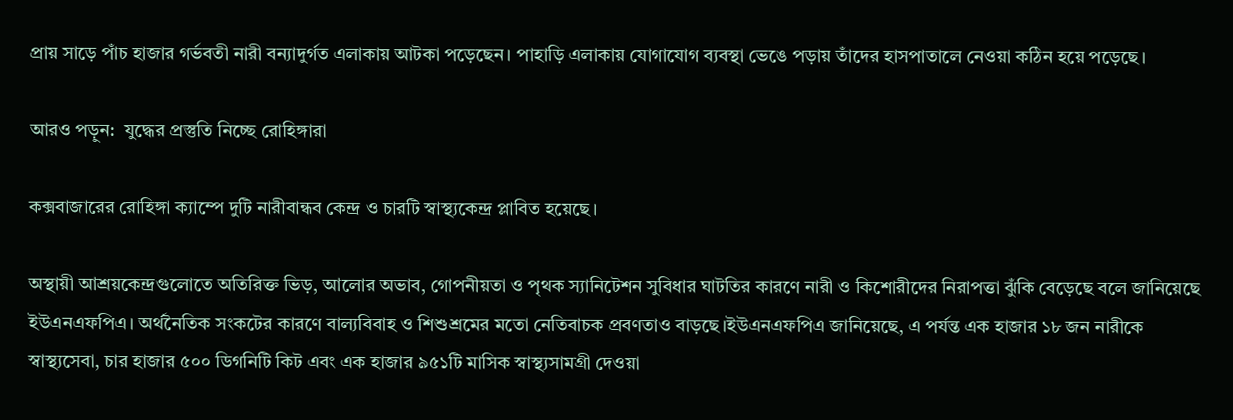প্রায় সাড়ে পাঁচ হাজার গর্ভবতী নারী বন্যাদুর্গত এলাকায় আটকা পড়েছেন। পাহাড়ি এলাকায় যোগাযোগ ব্যবস্থা ভেঙে পড়ায় তাঁদের হাসপাতালে নেওয়া কঠিন হয়ে পড়েছে।

আরও পড়ুন:  যুদ্ধের প্রস্তুতি নিচ্ছে রোহিঙ্গারা

কক্সবাজারের রোহিঙ্গা ক্যাম্পে দুটি নারীবান্ধব কেন্দ্র ও চারটি স্বাস্থ্যকেন্দ্র প্লাবিত হয়েছে।

অস্থায়ী আশ্রয়কেন্দ্রগুলোতে অতিরিক্ত ভিড়, আলোর অভাব, গোপনীয়তা ও পৃথক স্যানিটেশন সুবিধার ঘাটতির কারণে নারী ও কিশোরীদের নিরাপত্তা ঝুঁকি বেড়েছে বলে জানিয়েছে ইউএনএফপিএ। অর্থনৈতিক সংকটের কারণে বাল্যবিবাহ ও শিশুশ্রমের মতো নেতিবাচক প্রবণতাও বাড়ছে।ইউএনএফপিএ জানিয়েছে, এ পর্যন্ত এক হাজার ১৮ জন নারীকে স্বাস্থ্যসেবা, চার হাজার ৫০০ ডিগনিটি কিট এবং এক হাজার ৯৫১টি মাসিক স্বাস্থ্যসামগ্রী দেওয়া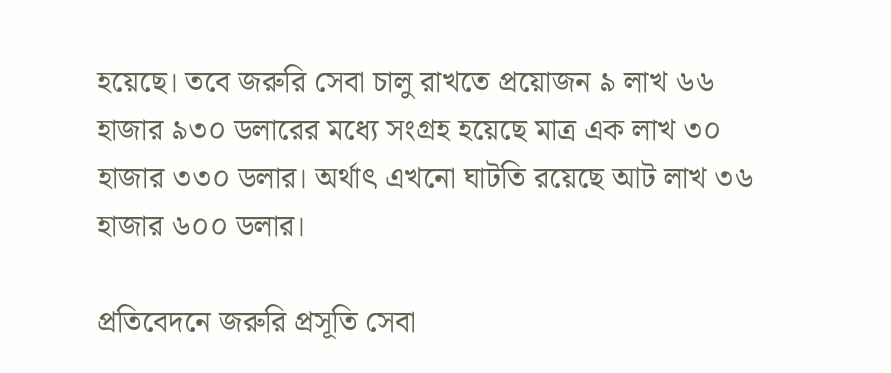হয়েছে। তবে জরুরি সেবা চালু রাখতে প্রয়োজন ৯ লাখ ৬৬ হাজার ৯৩০ ডলারের মধ্যে সংগ্রহ হয়েছে মাত্র এক লাখ ৩০ হাজার ৩৩০ ডলার। অর্থাৎ এখনো ঘাটতি রয়েছে আট লাখ ৩৬ হাজার ৬০০ ডলার।

প্রতিবেদনে জরুরি প্রসূতি সেবা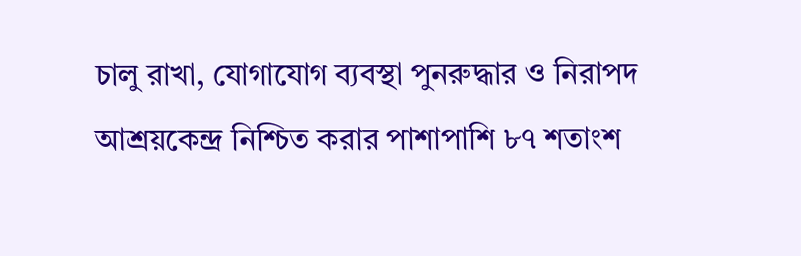চালু রাখা, যোগাযোগ ব্যবস্থা পুনরুদ্ধার ও নিরাপদ আশ্রয়কেন্দ্র নিশ্চিত করার পাশাপাশি ৮৭ শতাংশ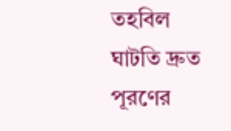তহবিল ঘাটতি দ্রুত পূরণের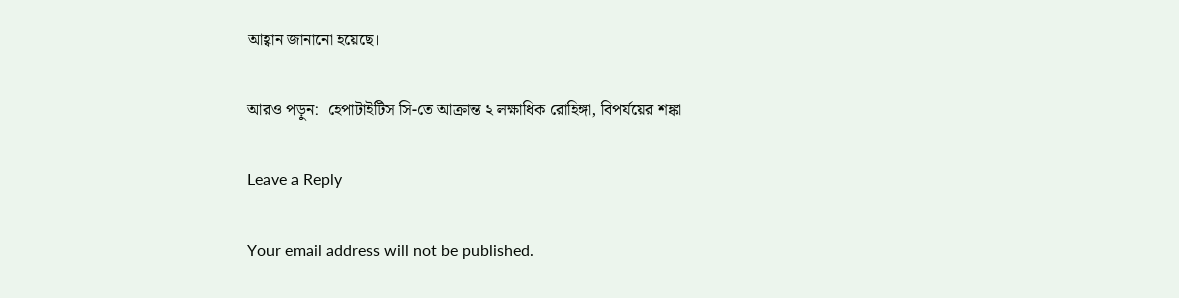আহ্বান জানানো হয়েছে।

আরও পড়ুন:  হেপাটাইটিস সি-তে আক্রান্ত ২ লক্ষাধিক রোহিঙ্গা, বিপর্যয়ের শঙ্কা

Leave a Reply

Your email address will not be published.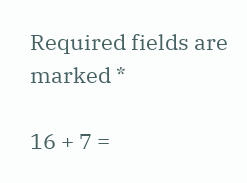Required fields are marked *

16 + 7 =